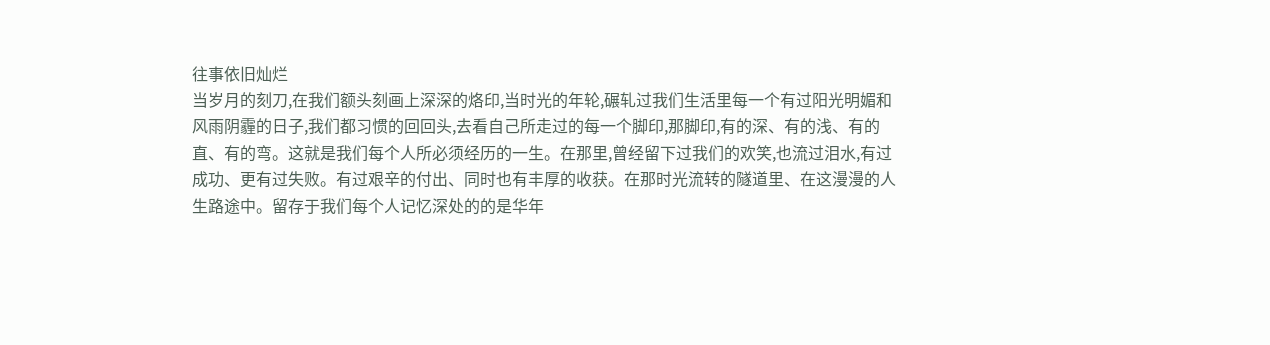往事依旧灿烂
当岁月的刻刀,在我们额头刻画上深深的烙印,当时光的年轮,碾轧过我们生活里每一个有过阳光明媚和风雨阴霾的日子,我们都习惯的回回头,去看自己所走过的每一个脚印,那脚印,有的深、有的浅、有的直、有的弯。这就是我们每个人所必须经历的一生。在那里,曾经留下过我们的欢笑,也流过泪水,有过成功、更有过失败。有过艰辛的付出、同时也有丰厚的收获。在那时光流转的隧道里、在这漫漫的人生路途中。留存于我们每个人记忆深处的的是华年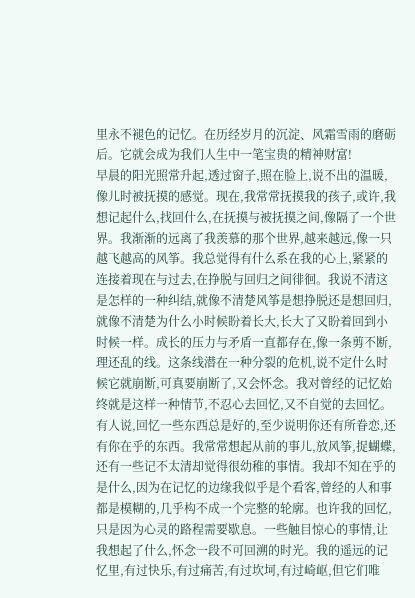里永不褪色的记忆。在历经岁月的沉淀、风霜雪雨的磨砺后。它就会成为我们人生中一笔宝贵的精神财富!
早晨的阳光照常升起,透过窗子,照在脸上,说不出的温暖,像儿时被抚摸的感觉。现在,我常常抚摸我的孩子,或许,我想记起什么,找回什么,在抚摸与被抚摸之间,像隔了一个世界。我渐渐的远离了我羡慕的那个世界,越来越远,像一只越飞越高的风筝。我总觉得有什么系在我的心上,紧紧的连接着现在与过去,在挣脱与回归之间徘徊。我说不清这是怎样的一种纠结,就像不清楚风筝是想挣脱还是想回归,就像不清楚为什么小时候盼着长大,长大了又盼着回到小时候一样。成长的压力与矛盾一直都存在,像一条剪不断,理还乱的线。这条线潜在一种分裂的危机,说不定什么时候它就崩断,可真要崩断了,又会怀念。我对曾经的记忆始终就是这样一种情节,不忍心去回忆,又不自觉的去回忆。
有人说,回忆一些东西总是好的,至少说明你还有所眷恋,还有你在乎的东西。我常常想起从前的事儿,放风筝,捉蝴蝶,还有一些记不太清却觉得很幼稚的事情。我却不知在乎的是什么,因为在记忆的边缘我似乎是个看客,曾经的人和事都是模糊的,几乎构不成一个完整的轮廓。也许我的回忆,只是因为心灵的路程需要歇息。一些触目惊心的事情,让我想起了什么,怀念一段不可回溯的时光。我的遥远的记忆里,有过快乐,有过痛苦,有过坎坷,有过崎岖,但它们唯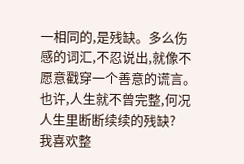一相同的,是残缺。多么伤感的词汇,不忍说出,就像不愿意戳穿一个善意的谎言。也许,人生就不曾完整,何况人生里断断续续的残缺?
我喜欢整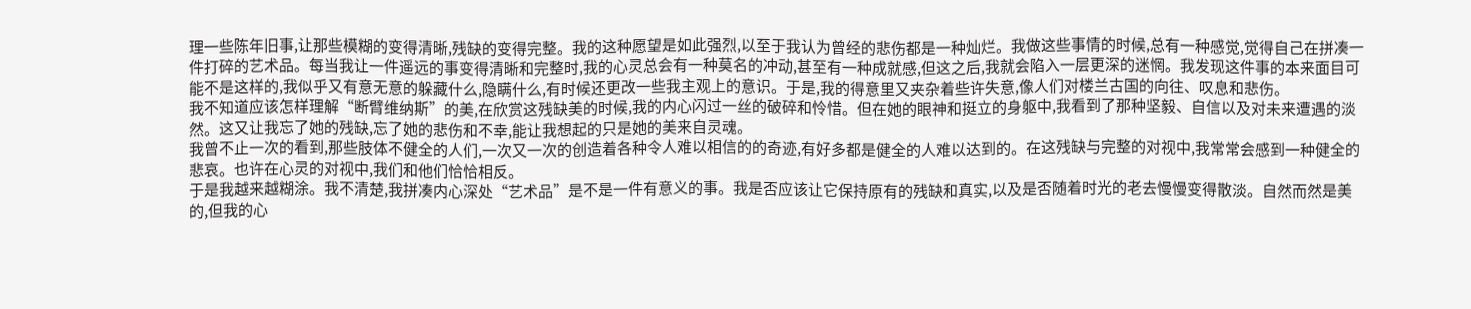理一些陈年旧事,让那些模糊的变得清晰,残缺的变得完整。我的这种愿望是如此强烈,以至于我认为曾经的悲伤都是一种灿烂。我做这些事情的时候,总有一种感觉,觉得自己在拼凑一件打碎的艺术品。每当我让一件遥远的事变得清晰和完整时,我的心灵总会有一种莫名的冲动,甚至有一种成就感,但这之后,我就会陷入一层更深的迷惘。我发现这件事的本来面目可能不是这样的,我似乎又有意无意的躲藏什么,隐瞒什么,有时候还更改一些我主观上的意识。于是,我的得意里又夹杂着些许失意,像人们对楼兰古国的向往、叹息和悲伤。
我不知道应该怎样理解“断臂维纳斯”的美,在欣赏这残缺美的时候,我的内心闪过一丝的破碎和怜惜。但在她的眼神和挺立的身躯中,我看到了那种坚毅、自信以及对未来遭遇的淡然。这又让我忘了她的残缺,忘了她的悲伤和不幸,能让我想起的只是她的美来自灵魂。
我曾不止一次的看到,那些肢体不健全的人们,一次又一次的创造着各种令人难以相信的的奇迹,有好多都是健全的人难以达到的。在这残缺与完整的对视中,我常常会感到一种健全的悲哀。也许在心灵的对视中,我们和他们恰恰相反。
于是我越来越糊涂。我不清楚,我拼凑内心深处“艺术品”是不是一件有意义的事。我是否应该让它保持原有的残缺和真实,以及是否随着时光的老去慢慢变得散淡。自然而然是美的,但我的心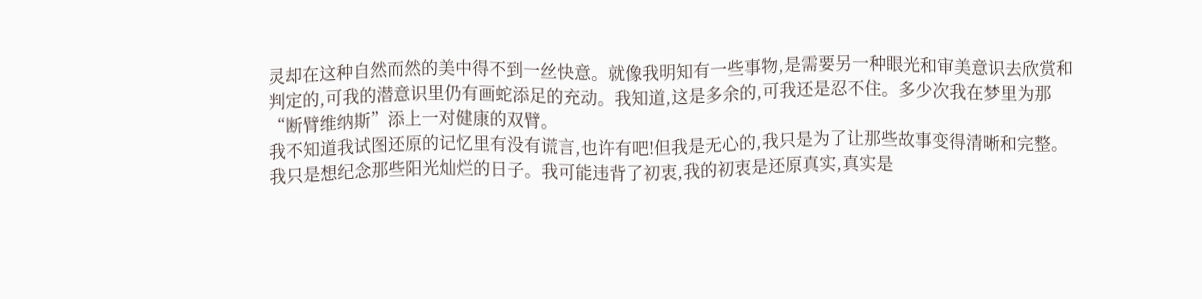灵却在这种自然而然的美中得不到一丝快意。就像我明知有一些事物,是需要另一种眼光和审美意识去欣赏和判定的,可我的潜意识里仍有画蛇添足的充动。我知道,这是多余的,可我还是忍不住。多少次我在梦里为那“断臂维纳斯”添上一对健康的双臂。
我不知道我试图还原的记忆里有没有谎言,也许有吧!但我是无心的,我只是为了让那些故事变得清晰和完整。我只是想纪念那些阳光灿烂的日子。我可能违背了初衷,我的初衷是还原真实,真实是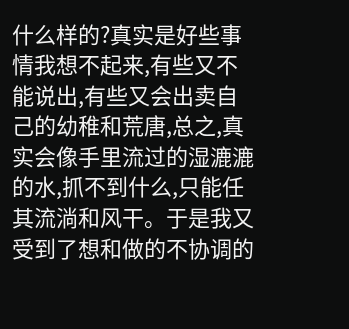什么样的?真实是好些事情我想不起来,有些又不能说出,有些又会出卖自己的幼稚和荒唐,总之,真实会像手里流过的湿漉漉的水,抓不到什么,只能任其流淌和风干。于是我又受到了想和做的不协调的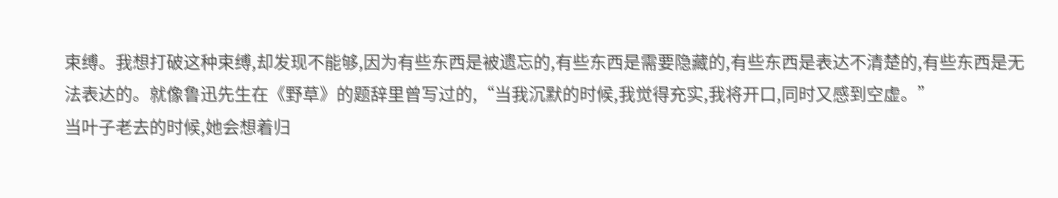束缚。我想打破这种束缚,却发现不能够,因为有些东西是被遗忘的,有些东西是需要隐藏的,有些东西是表达不清楚的,有些东西是无法表达的。就像鲁迅先生在《野草》的题辞里曾写过的,“当我沉默的时候,我觉得充实,我将开口,同时又感到空虚。”
当叶子老去的时候,她会想着归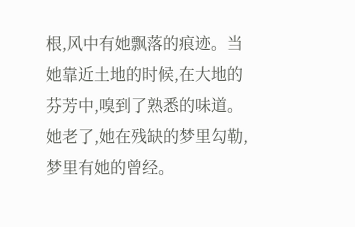根,风中有她飘落的痕迹。当她靠近土地的时候,在大地的芬芳中,嗅到了熟悉的味道。她老了,她在残缺的梦里勾勒,梦里有她的曾经。